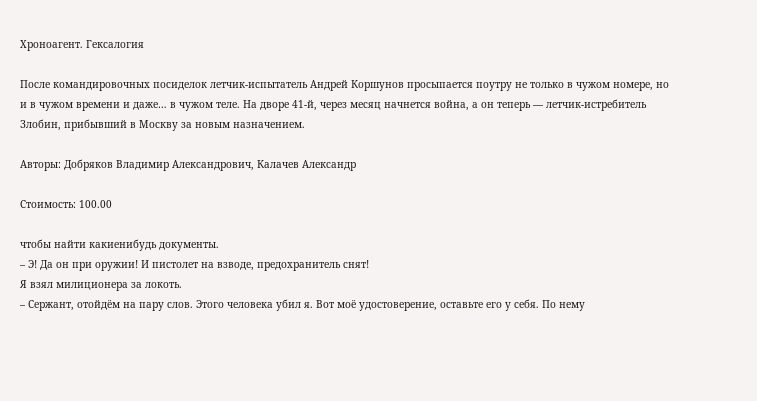Хроноагент. Гексалогия

После командировочных посиделок летчик-испытатель Андрей Коршунов просыпается поутру не только в чужом номере, но и в чужом времени и даже… в чужом теле. На дворе 41-й, через месяц начнется война, а он теперь — летчик-истребитель Злобин, прибывший в Москву за новым назначением.

Авторы: Добряков Владимир Александрович, Калачев Александр

Стоимость: 100.00

чтобы найти какиенибудь документы.
– Э! Да он при оружии! И пистолет на взводе, предохранитель снят!
Я взял милиционера за локоть.
– Сержант, отойдём на пару слов. Этого человека убил я. Вот моё удостоверение, оставьте его у себя. По нему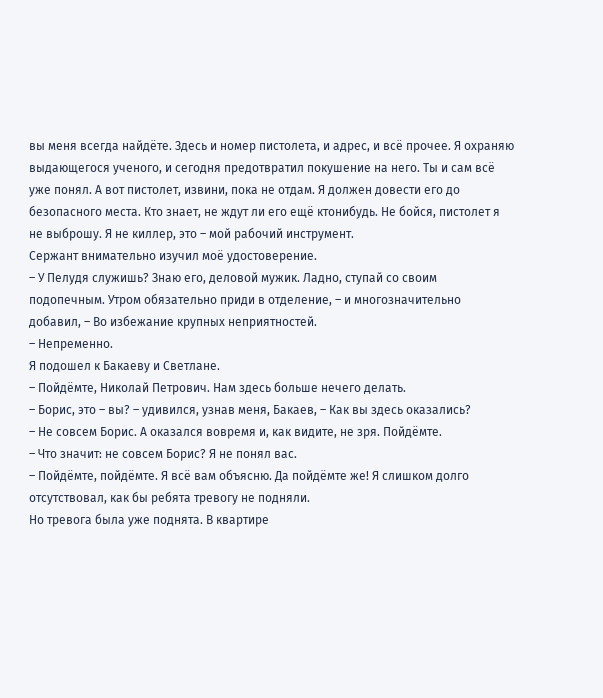вы меня всегда найдёте. Здесь и номер пистолета, и адрес, и всё прочее. Я охраняю выдающегося ученого, и сегодня предотвратил покушение на него. Ты и сам всё уже понял. А вот пистолет, извини, пока не отдам. Я должен довести его до безопасного места. Кто знает, не ждут ли его ещё ктонибудь. Не бойся, пистолет я не выброшу. Я не киллер, это – мой рабочий инструмент.
Сержант внимательно изучил моё удостоверение.
– У Пелудя служишь? Знаю его, деловой мужик. Ладно, ступай со своим подопечным. Утром обязательно приди в отделение, – и многозначительно добавил, – Во избежание крупных неприятностей.
– Непременно.
Я подошел к Бакаеву и Светлане.
– Пойдёмте, Николай Петрович. Нам здесь больше нечего делать.
– Борис, это – вы? – удивился, узнав меня, Бакаев, – Как вы здесь оказались?
– Не совсем Борис. А оказался вовремя и, как видите, не зря. Пойдёмте.
– Что значит: не совсем Борис? Я не понял вас.
– Пойдёмте, пойдёмте. Я всё вам объясню. Да пойдёмте же! Я слишком долго отсутствовал, как бы ребята тревогу не подняли.
Но тревога была уже поднята. В квартире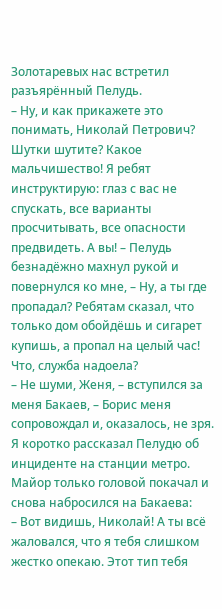Золотаревых нас встретил разъярённый Пелудь.
– Ну, и как прикажете это понимать, Николай Петрович? Шутки шутите? Какое мальчишество! Я ребят инструктирую: глаз с вас не спускать, все варианты просчитывать, все опасности предвидеть. А вы! – Пелудь безнадёжно махнул рукой и повернулся ко мне, – Ну, а ты где пропадал? Ребятам сказал, что только дом обойдёшь и сигарет купишь, а пропал на целый час! Что, служба надоела?
– Не шуми, Женя, – вступился за меня Бакаев, – Борис меня сопровождал и, оказалось, не зря.
Я коротко рассказал Пелудю об инциденте на станции метро. Майор только головой покачал и снова набросился на Бакаева:
– Вот видишь, Николай! А ты всё жаловался, что я тебя слишком жестко опекаю. Этот тип тебя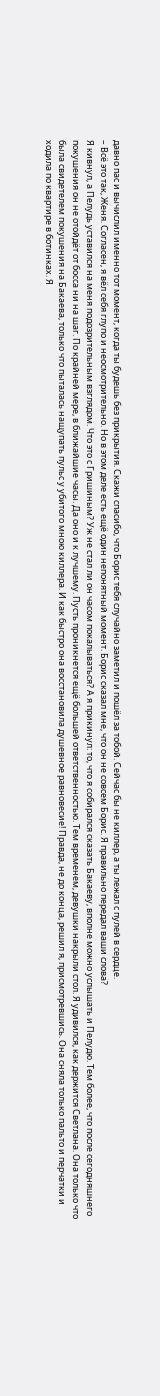давно пас и вычислил именно тот момент, когда ты будешь без прикрытия. Скажи спасибо, что Борис тебя случайно заметил и пошёл за тобой. Сейчас бы не киллер, а ты лежал с пулей в сердце.
– Всё это так, Женя. Согласен, я вёл себя глупо и неосмотрительно. Но в этом деле есть ещё один непонятный момент. Борис сказал мне, что он не совсем Борис. Я правильно передал ваши слова?
Я кивнул, а Пелудь уставился на меня подозрительным взглядом. Что это с Гришиным? Уж не стал ли он часом покалываться? А я прикинул: то, что я собирался сказать Бакаеву, вполне можно услышать и Пелудю. Тем более, что после сегодняшнего покушения он не отойдёт от босса ни на шаг. По крайней мере, в ближайшие часы. Да оно и к лучшему. Пусть проникнется ещё большей ответственностью. Тем временем, девушки накрыли стол. Я удивился, как держится Светлана. Она только что была свидетелем покушения на Бакаева, только что пыталась нащупать пульс у убитого мною киллера. И как быстро она восстановила душевное равновесие! Правда, не до конца, решил я, присмотревшись. Она сняла только пальто и перчатки и ходила по квартире в ботинках. Я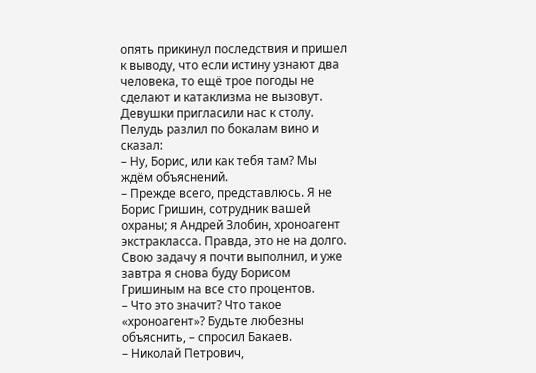опять прикинул последствия и пришел к выводу, что если истину узнают два человека, то ещё трое погоды не сделают и катаклизма не вызовут. Девушки пригласили нас к столу. Пелудь разлил по бокалам вино и сказал:
– Ну, Борис, или как тебя там? Мы ждём объяснений.
– Прежде всего, представлюсь. Я не Борис Гришин, сотрудник вашей охраны; я Андрей Злобин, хроноагент экстракласса. Правда, это не на долго. Свою задачу я почти выполнил, и уже завтра я снова буду Борисом Гришиным на все сто процентов.
– Что это значит? Что такое «хроноагент»? Будьте любезны объяснить, – спросил Бакаев.
– Николай Петрович,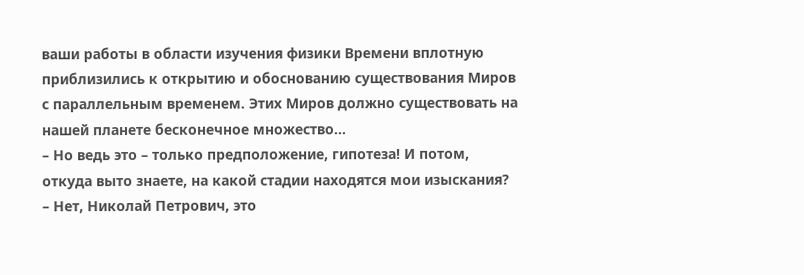ваши работы в области изучения физики Времени вплотную приблизились к открытию и обоснованию существования Миров с параллельным временем. Этих Миров должно существовать на нашей планете бесконечное множество…
– Но ведь это – только предположение, гипотеза! И потом, откуда выто знаете, на какой стадии находятся мои изыскания?
– Нет, Николай Петрович, это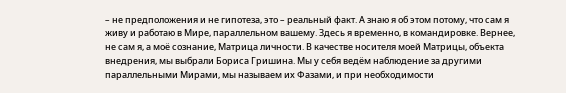– не предположения и не гипотеза, это – реальный факт. А знаю я об этом потому, что сам я живу и работаю в Мире, параллельном вашему. Здесь я временно, в командировке. Вернее, не сам я, а моё сознание, Матрица личности. В качестве носителя моей Матрицы, объекта внедрения, мы выбрали Бориса Гришина. Мы у себя ведём наблюдение за другими параллельными Мирами, мы называем их Фазами, и при необходимости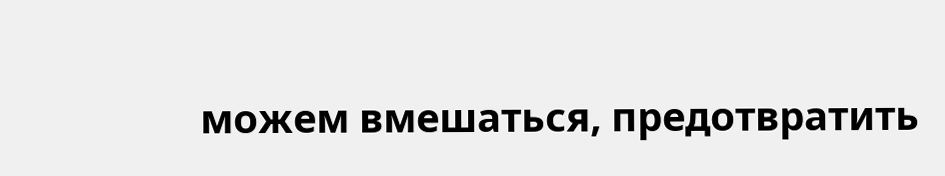можем вмешаться, предотвратить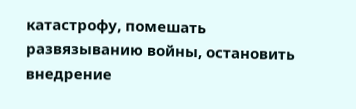катастрофу, помешать развязыванию войны, остановить внедрение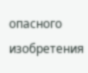опасного изобретения